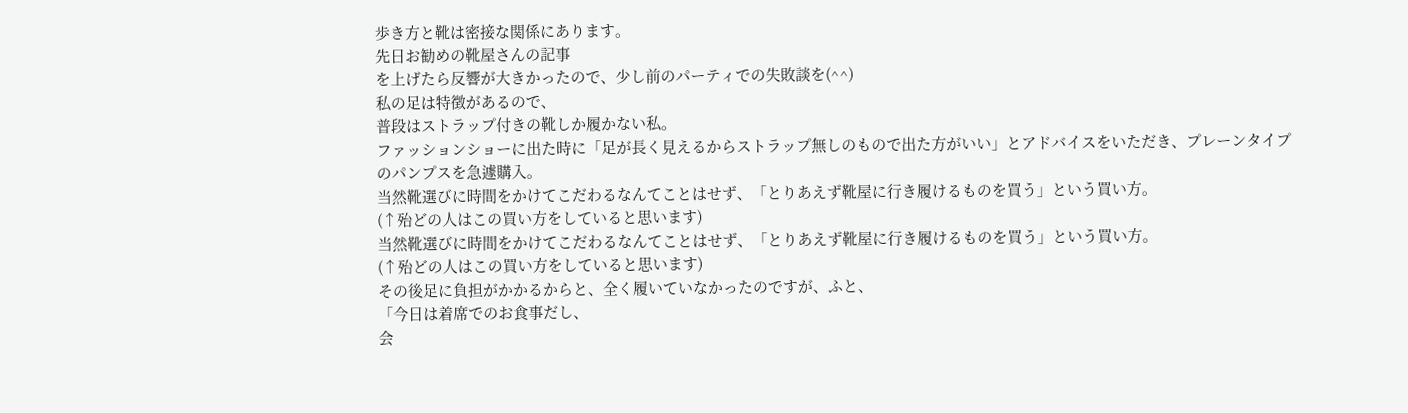歩き方と靴は密接な関係にあります。
先日お勧めの靴屋さんの記事
を上げたら反響が大きかったので、少し前のパーティでの失敗談を(^^)
私の足は特徴があるので、
普段はストラップ付きの靴しか履かない私。
ファッションショーに出た時に「足が長く見えるからストラップ無しのもので出た方がいい」とアドバイスをいただき、プレーンタイプのパンプスを急遽購入。
当然靴選びに時間をかけてこだわるなんてことはせず、「とりあえず靴屋に行き履けるものを買う」という買い方。
(↑殆どの人はこの買い方をしていると思います)
当然靴選びに時間をかけてこだわるなんてことはせず、「とりあえず靴屋に行き履けるものを買う」という買い方。
(↑殆どの人はこの買い方をしていると思います)
その後足に負担がかかるからと、全く履いていなかったのですが、ふと、
「今日は着席でのお食事だし、
会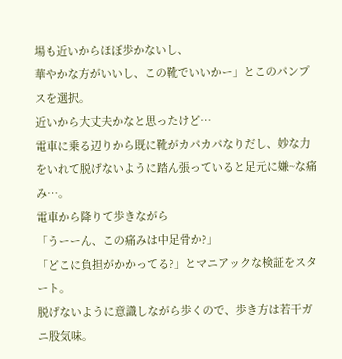場も近いからほぼ歩かないし、
華やかな方がいいし、この靴でいいかー」とこのパンプスを選択。
近いから大丈夫かなと思ったけど…
電車に乗る辺りから既に靴がカパカパなりだし、妙な力をいれて脱げないように踏ん張っていると足元に嫌~な痛み…。
電車から降りて歩きながら
「うーーん、この痛みは中足骨か?」
「どこに負担がかかってる?」とマニアックな検証をスタート。
脱げないように意識しながら歩くので、歩き方は若干ガニ股気味。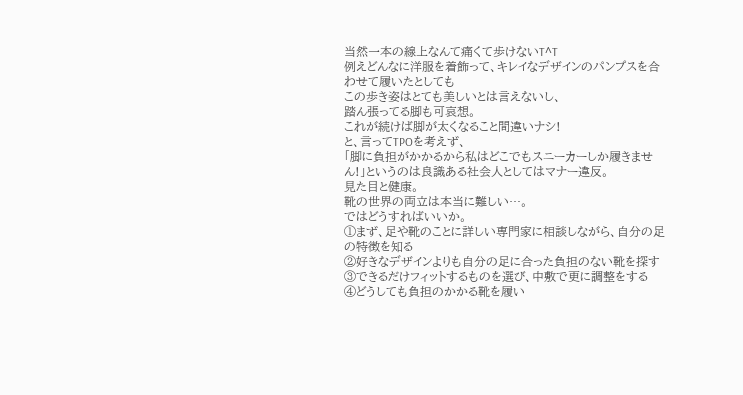当然一本の線上なんて痛くて歩けないT^T
例えどんなに洋服を着飾って、キレイなデザインのパンプスを合わせて履いたとしても
この歩き姿はとても美しいとは言えないし、
踏ん張ってる脚も可哀想。
これが続けば脚が太くなること間違いナシ!
と、言ってTPOを考えず、
「脚に負担がかかるから私はどこでもスニーカーしか履きません!」というのは良識ある社会人としてはマナー違反。
見た目と健康。
靴の世界の両立は本当に難しい…。
ではどうすればいいか。
①まず、足や靴のことに詳しい専門家に相談しながら、自分の足の特徴を知る
②好きなデザインよりも自分の足に合った負担のない靴を探す
③できるだけフィットするものを選び、中敷で更に調整をする
④どうしても負担のかかる靴を履い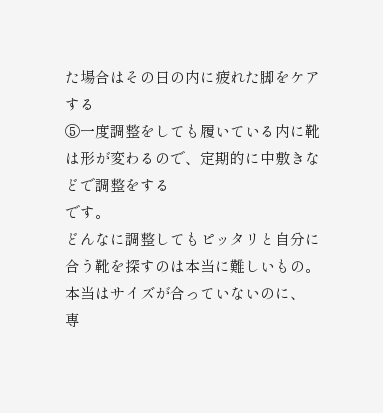た場合はその日の内に疲れた脚をケアする
⑤一度調整をしても履いている内に靴は形が変わるので、定期的に中敷きなどで調整をする
です。
どんなに調整してもピッタリと自分に合う靴を探すのは本当に難しいもの。
本当はサイズが合っていないのに、
専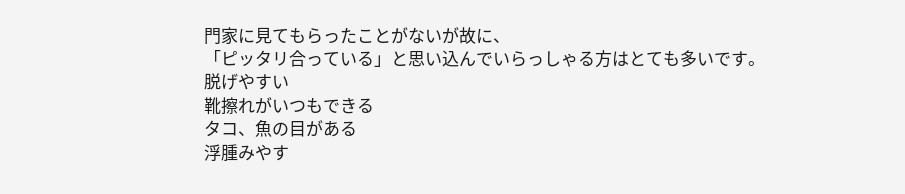門家に見てもらったことがないが故に、
「ピッタリ合っている」と思い込んでいらっしゃる方はとても多いです。
脱げやすい
靴擦れがいつもできる
タコ、魚の目がある
浮腫みやす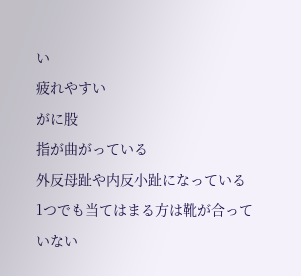い
疲れやすい
がに股
指が曲がっている
外反母趾や内反小趾になっている
1つでも当てはまる方は靴が合っていない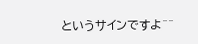というサインですよ^^